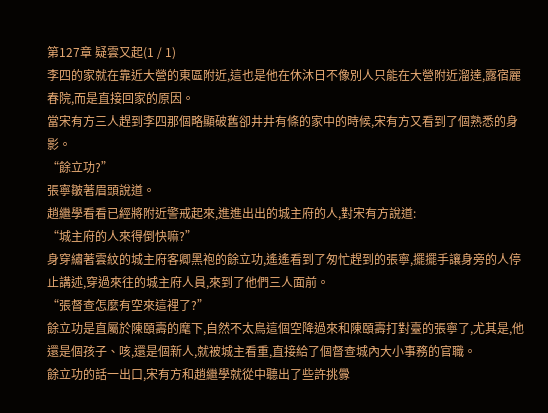第127章 疑雲又起(1 / 1)
李四的家就在靠近大營的東區附近,這也是他在休沐日不像別人只能在大營附近溜達,露宿麗春院,而是直接回家的原因。
當宋有方三人趕到李四那個略顯破舊卻井井有條的家中的時候,宋有方又看到了個熟悉的身影。
“餘立功?”
張寧皺著眉頭說道。
趙繼學看看已經將附近警戒起來,進進出出的城主府的人,對宋有方說道:
“城主府的人來得倒快嘛?”
身穿繡著雲紋的城主府客卿黑袍的餘立功,遙遙看到了匆忙趕到的張寧,擺擺手讓身旁的人停止講述,穿過來往的城主府人員,來到了他們三人面前。
“張督查怎麼有空來這裡了?”
餘立功是直屬於陳頤壽的麾下,自然不太鳥這個空降過來和陳頤壽打對臺的張寧了,尤其是,他還是個孩子、咳,還是個新人,就被城主看重,直接給了個督查城內大小事務的官職。
餘立功的話一出口,宋有方和趙繼學就從中聽出了些許挑釁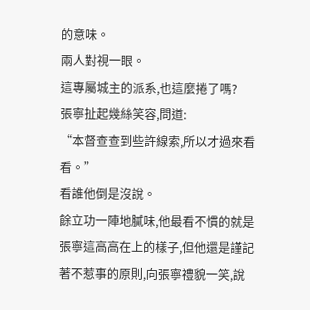的意味。
兩人對視一眼。
這專屬城主的派系,也這麼捲了嗎?
張寧扯起幾絲笑容,問道:
“本督查查到些許線索,所以才過來看看。”
看誰他倒是沒說。
餘立功一陣地膩味,他最看不慣的就是張寧這高高在上的樣子,但他還是謹記著不惹事的原則,向張寧禮貌一笑,說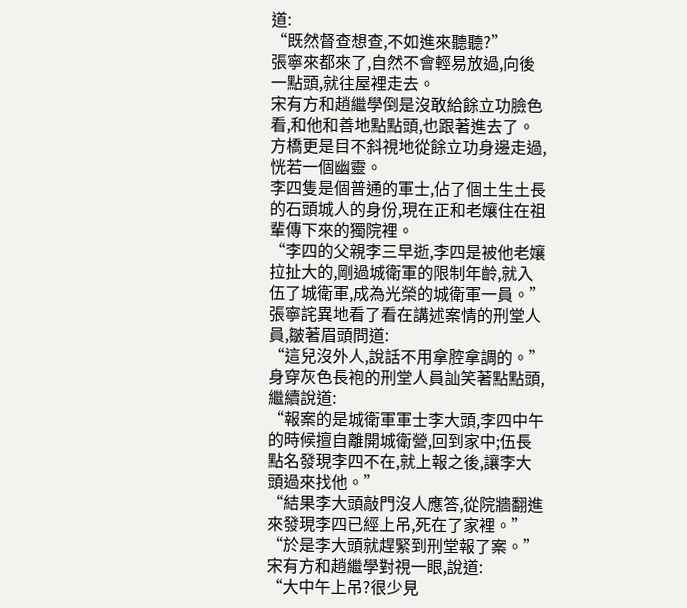道:
“既然督查想查,不如進來聽聽?”
張寧來都來了,自然不會輕易放過,向後一點頭,就往屋裡走去。
宋有方和趙繼學倒是沒敢給餘立功臉色看,和他和善地點點頭,也跟著進去了。
方橋更是目不斜視地從餘立功身邊走過,恍若一個幽靈。
李四隻是個普通的軍士,佔了個土生土長的石頭城人的身份,現在正和老孃住在祖輩傳下來的獨院裡。
“李四的父親李三早逝,李四是被他老孃拉扯大的,剛過城衛軍的限制年齡,就入伍了城衛軍,成為光榮的城衛軍一員。”
張寧詫異地看了看在講述案情的刑堂人員,皺著眉頭問道:
“這兒沒外人,說話不用拿腔拿調的。”
身穿灰色長袍的刑堂人員訕笑著點點頭,繼續說道:
“報案的是城衛軍軍士李大頭,李四中午的時候擅自離開城衛營,回到家中;伍長點名發現李四不在,就上報之後,讓李大頭過來找他。”
“結果李大頭敲門沒人應答,從院牆翻進來發現李四已經上吊,死在了家裡。”
“於是李大頭就趕緊到刑堂報了案。”
宋有方和趙繼學對視一眼,說道:
“大中午上吊?很少見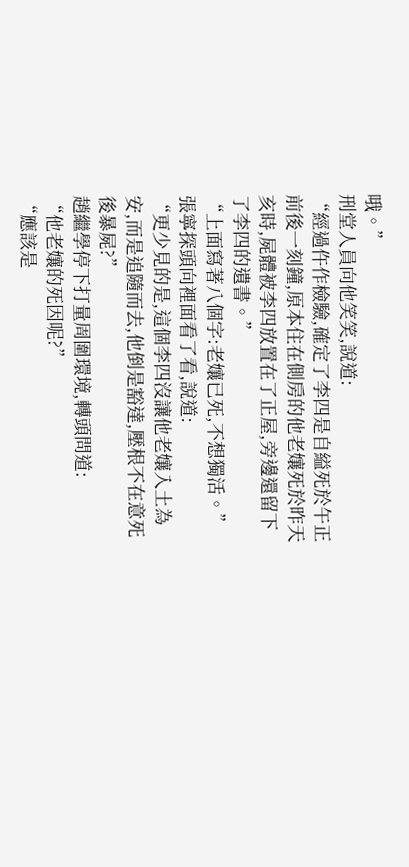哦。”
刑堂人員向他笑笑,說道:
“經過仵作檢驗,確定了李四是自縊死於午正前後一刻鐘,原本住在側房的他老孃死於昨天亥時,屍體被李四放置在了正屋,旁邊還留下了李四的遺書。”
“上面寫著八個字:老孃已死,不想獨活。”
張寧探頭向裡面看了看,說道:
“更少見的是,這個李四沒讓他老孃入土為安,而是追隨而去,他倒是豁達,壓根不在意死後暴屍?”
趙繼學停下打量周圍環境,轉頭問道:
“他老孃的死因呢?”
“應該是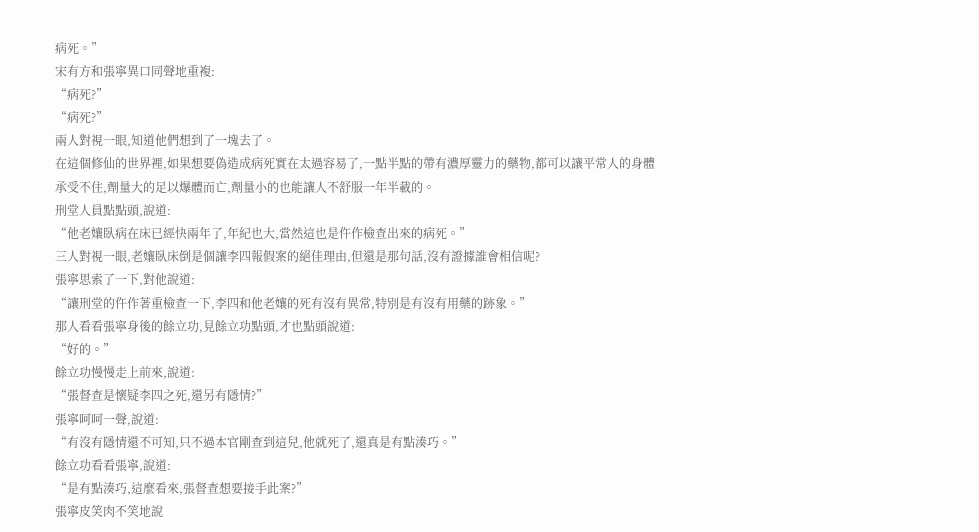病死。”
宋有方和張寧異口同聲地重複:
“病死?”
“病死?”
兩人對視一眼,知道他們想到了一塊去了。
在這個修仙的世界裡,如果想要偽造成病死實在太過容易了,一點半點的帶有濃厚靈力的藥物,都可以讓平常人的身體承受不住,劑量大的足以爆體而亡,劑量小的也能讓人不舒服一年半載的。
刑堂人員點點頭,說道:
“他老孃臥病在床已經快兩年了,年紀也大,當然這也是仵作檢查出來的病死。”
三人對視一眼,老孃臥床倒是個讓李四報假案的絕佳理由,但還是那句話,沒有證據誰會相信呢?
張寧思索了一下,對他說道:
“讓刑堂的仵作著重檢查一下,李四和他老孃的死有沒有異常,特別是有沒有用藥的跡象。”
那人看看張寧身後的餘立功,見餘立功點頭,才也點頭說道:
“好的。”
餘立功慢慢走上前來,說道:
“張督查是懷疑李四之死,還另有隱情?”
張寧呵呵一聲,說道:
“有沒有隱情還不可知,只不過本官剛查到這兒,他就死了,還真是有點湊巧。”
餘立功看看張寧,說道:
“是有點湊巧,這麼看來,張督查想要接手此案?”
張寧皮笑肉不笑地說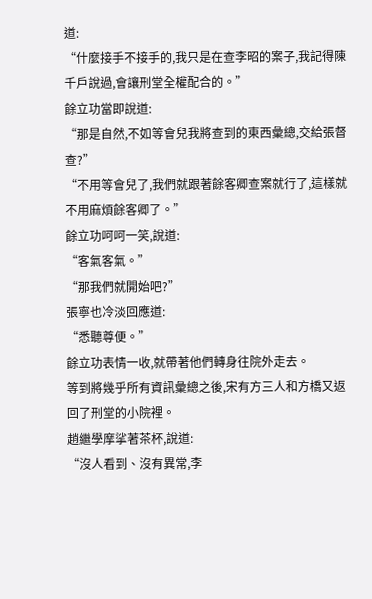道:
“什麼接手不接手的,我只是在查李昭的案子,我記得陳千戶說過,會讓刑堂全權配合的。”
餘立功當即說道:
“那是自然,不如等會兒我將查到的東西彙總,交給張督查?”
“不用等會兒了,我們就跟著餘客卿查案就行了,這樣就不用麻煩餘客卿了。”
餘立功呵呵一笑,說道:
“客氣客氣。”
“那我們就開始吧?”
張寧也冷淡回應道:
“悉聽尊便。”
餘立功表情一收,就帶著他們轉身往院外走去。
等到將幾乎所有資訊彙總之後,宋有方三人和方橋又返回了刑堂的小院裡。
趙繼學摩挲著茶杯,說道:
“沒人看到、沒有異常,李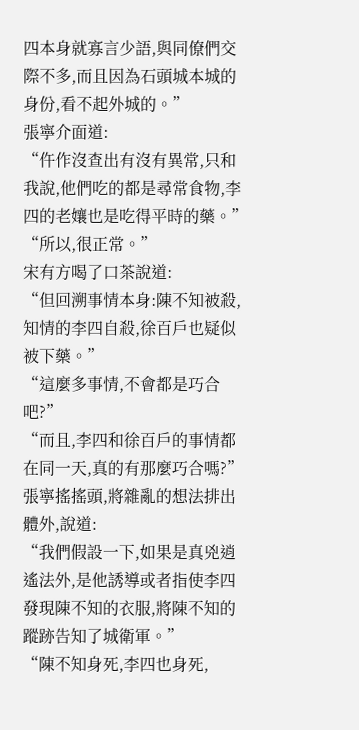四本身就寡言少語,與同僚們交際不多,而且因為石頭城本城的身份,看不起外城的。”
張寧介面道:
“仵作沒查出有沒有異常,只和我說,他們吃的都是尋常食物,李四的老孃也是吃得平時的藥。”
“所以,很正常。”
宋有方喝了口茶說道:
“但回溯事情本身:陳不知被殺,知情的李四自殺,徐百戶也疑似被下藥。”
“這麼多事情,不會都是巧合吧?”
“而且,李四和徐百戶的事情都在同一天,真的有那麼巧合嗎?”
張寧搖搖頭,將雜亂的想法排出體外,說道:
“我們假設一下,如果是真兇逍遙法外,是他誘導或者指使李四發現陳不知的衣服,將陳不知的蹤跡告知了城衛軍。”
“陳不知身死,李四也身死,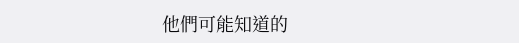他們可能知道的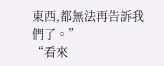東西,都無法再告訴我們了。”
“看來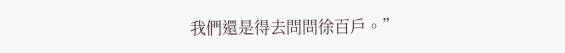我們還是得去問問徐百戶。”